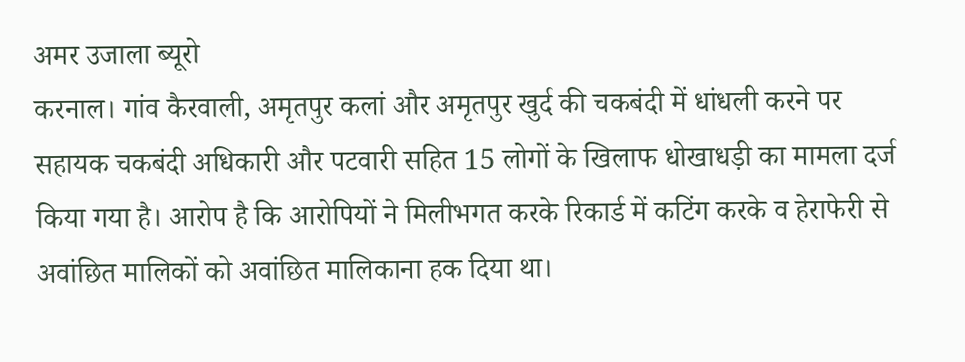अमर उजाला ब्यूरो
करनाल। गांव कैरवाली, अमृतपुर कलां और अमृतपुर खुर्द की चकबंदी में धांधली करने पर सहायक चकबंदी अधिकारी और पटवारी सहित 15 लोगों के खिलाफ धोखाधड़ी का मामला दर्ज किया गया है। आरोप है कि आरोपियों ने मिलीभगत करके रिकार्ड में कटिंग करके व हेराफेरी से अवांछित मालिकों को अवांछित मालिकाना हक दिया था।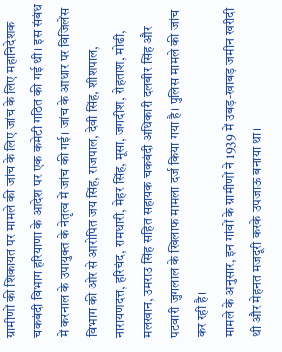ग्रामीणों की शिकायत पर मामले की जांच के लिए जांच के लिए महानिदेशक चकबंदी विभाग हरियाणा के आदेश पर एक कमेटी गठित की गई थी। इस संबंध में करनाल के उपायुक्त के नेतृत्व में जांच की गई। जांच के आधार पर विजिलेंस विभाग की ओर से आरोपित जय सिंह, राजपाल, देवी सिंह, शीशपाल, नारायणदत्त, हरिचंद, रामधारी, मेहर सिंह, मूसा, जगदीश, रोहताश, मोढी, मलखान, उमराउ सिंह सहित सहायक चकबंदी अधिकारी दलबीर सिंह और पटवारी जुगलाल के खिलाफ मामला दर्ज किया गया है। पुलिस मामले की जांच कर रही है।
मामले के अनुसार, इन गांवों के ग्रामीणों ने 1939 में उबड़-खाबड़ जमीन खरीदी थी और मेहनत मजदूरी करके उपजाऊ बनाया था।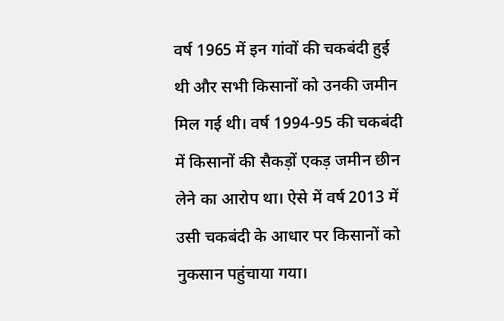वर्ष 1965 में इन गांवों की चकबंदी हुई थी और सभी किसानों को उनकी जमीन मिल गई थी। वर्ष 1994-95 की चकबंदी में किसानों की सैकड़ों एकड़ जमीन छीन लेने का आरोप था। ऐसे में वर्ष 2013 में उसी चकबंदी के आधार पर किसानों को नुकसान पहुंचाया गया।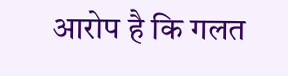आरोप है कि गलत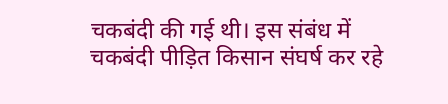चकबंदी की गई थी। इस संबंध में चकबंदी पीड़ित किसान संघर्ष कर रहे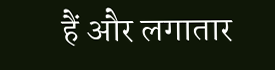हैं और लगातार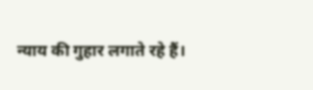न्याय की गुहार लगाते रहे हैं।